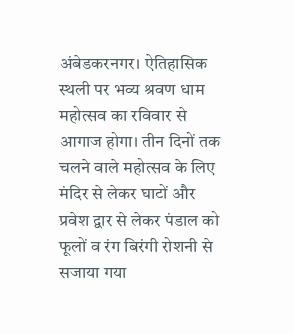अंबेडकरनगर। ऐतिहासिक स्थली पर भव्य श्रवण धाम महोत्सव का रविवार से आगाज होगा। तीन दिनों तक चलने वाले महोत्सव के लिए मंदिर से लेकर घाटों और प्रवेश द्वार से लेकर पंडाल को फूलों व रंग बिरंगी रोशनी से सजाया गया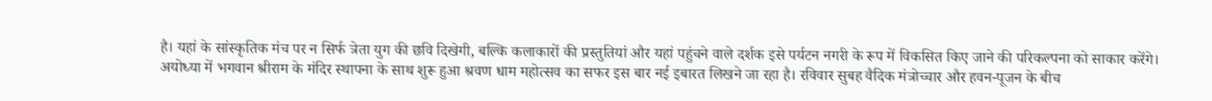है। यहां के सांस्कृतिक मंच पर न सिर्फ त्रेता युग की छवि दिखेगी, बल्कि कलाकारों की प्रस्तुतियां और यहां पहुंचने वाले दर्शक इसे पर्यटन नगरी के रूप में विकसित किए जाने की परिकल्पना को साकार करेंगे।
अयोध्या में भगवान श्रीराम के मंदिर स्थापना के साथ शुरू हुआ श्रवण धाम महोत्सव का सफर इस बार नई इबारत लिखने जा रहा है। रविवार सुबह वैदिक मंत्रोच्चार और हवन-पूजन के बीच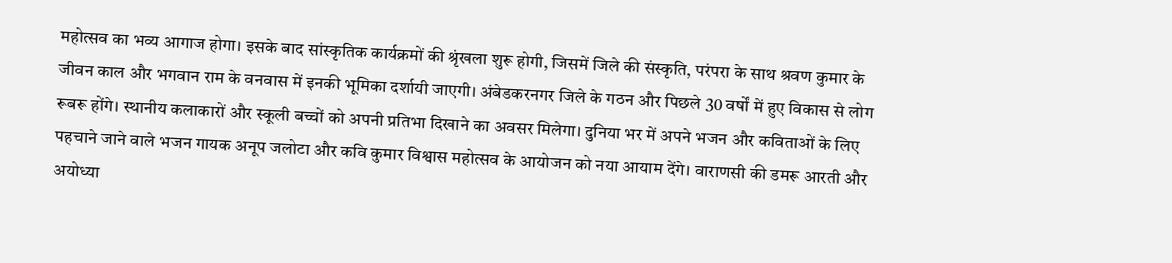महोत्सव का भव्य आगाज होगा। इसके बाद सांस्कृतिक कार्यक्रमों की श्रृंखला शुरू होगी, जिसमें जिले की संस्कृति, परंपरा के साथ श्रवण कुमार के जीवन काल और भगवान राम के वनवास में इनकी भूमिका दर्शायी जाएगी। अंबेडकरनगर जिले के गठन और पिछले 30 वर्षों में हुए विकास से लोग रूबरू होंगे। स्थानीय कलाकारों और स्कूली बच्चों को अपनी प्रतिभा दिखाने का अवसर मिलेगा। दुनिया भर में अपने भजन और कविताओं के लिए पहचाने जाने वाले भजन गायक अनूप जलोटा और कवि कुमार विश्वास महोत्सव के आयोजन को नया आयाम देंगे। वाराणसी की डमरू आरती और अयोध्या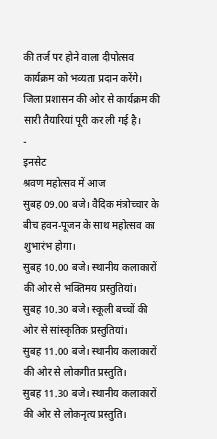की तर्ज पर होने वाला दीपोत्सव कार्यक्रम को भव्यता प्रदान करेंगे। जिला प्रशासन की ओर से कार्यक्रम की सारी तैयारियां पूरी कर ली गई है।
-
इनसेट
श्रवण महोत्सव में आज
सुबह 09.00 बजे। वैदिक मंत्रोच्चार के बीच हवन-पूजन के साथ महोत्सव का शुभारंभ होगा।
सुबह 10.00 बजे। स्थानीय कलाकारों की ओर से भक्तिमय प्रस्तुतियां।
सुबह 10.30 बजे। स्कूली बच्चों की ओर से सांस्कृतिक प्रस्तुतियां।
सुबह 11.00 बजे। स्थानीय कलाकारों की ओर से लोकगीत प्रस्तुति।
सुबह 11.30 बजे। स्थानीय कलाकारों की ओर से लोकनृत्य प्रस्तुति।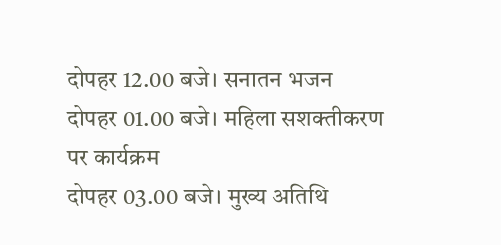दोपहर 12.00 बजे। सनातन भजन
दोपहर 01.00 बजे। महिला सशक्तीकरण पर कार्यक्रम
दोपहर 03.00 बजे। मुख्य अतिथि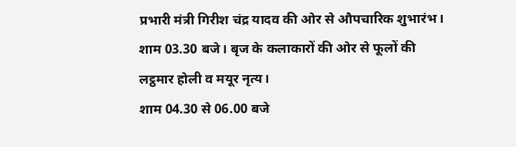प्रभारी मंत्री गिरीश चंद्र यादव की ओर से औपचारिक शुभारंभ।
शाम 03.30 बजे। बृज के कलाकारों की ओर से फूलों की लट्ठमार होली व मयूर नृत्य।
शाम 04.30 से 06.00 बजे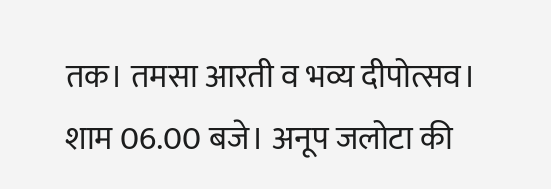तक। तमसा आरती व भव्य दीपोत्सव।
शाम 06.00 बजे। अनूप जलोटा की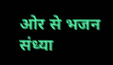ओर से भजन संध्या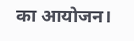का आयोजन।